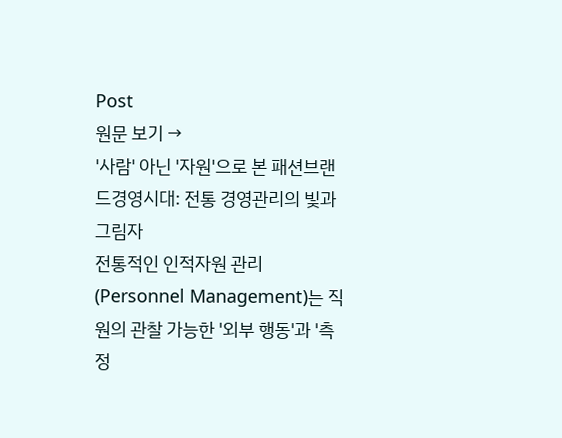Post
원문 보기 →
'사람' 아닌 '자원'으로 본 패션브랜드경영시대: 전통 경영관리의 빛과 그림자
전통적인 인적자원 관리 (Personnel Management)는 직원의 관찰 가능한 '외부 행동'과 '측정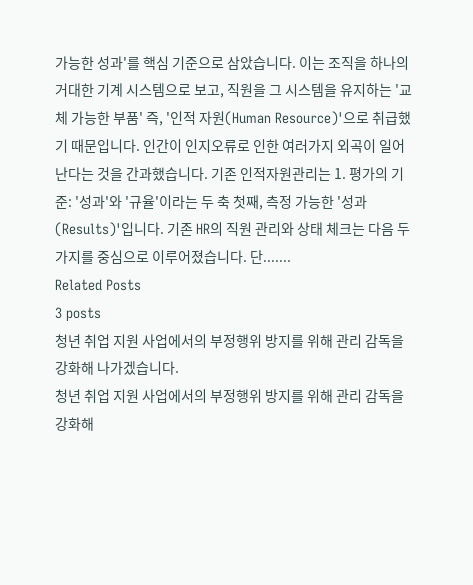가능한 성과'를 핵심 기준으로 삼았습니다. 이는 조직을 하나의 거대한 기계 시스템으로 보고, 직원을 그 시스템을 유지하는 '교체 가능한 부품' 즉, '인적 자원(Human Resource)'으로 취급했기 때문입니다. 인간이 인지오류로 인한 여러가지 외곡이 일어난다는 것을 간과했습니다. 기존 인적자원관리는 1. 평가의 기준: '성과'와 '규율'이라는 두 축 첫째, 측정 가능한 '성과(Results)'입니다. 기존 HR의 직원 관리와 상태 체크는 다음 두 가지를 중심으로 이루어졌습니다. 단.......
Related Posts
3 posts
청년 취업 지원 사업에서의 부정행위 방지를 위해 관리 감독을 강화해 나가겠습니다.
청년 취업 지원 사업에서의 부정행위 방지를 위해 관리 감독을 강화해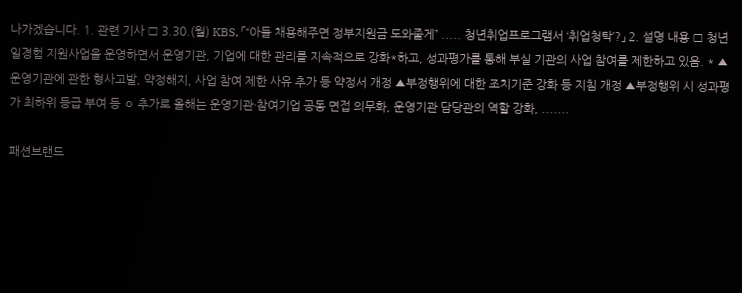나가겠습니다. 1. 관련 기사 □ 3.30.(월) KBS, 「“아들 채용해주면 정부지원금 도와줄게” ..... 청년취업프로그램서 ‘취업청탁’?」 2. 설명 내용 □ 청년 일경험 지원사업을 운영하면서 운영기관, 기업에 대한 관리를 지속적으로 강화*하고, 성과평가를 통해 부실 기관의 사업 참여를 제한하고 있음. * ▲운영기관에 관한 형사고발, 약정해지, 사업 참여 제한 사유 추가 등 약정서 개정 ▲부정행위에 대한 조치기준 강화 등 지침 개정 ▲부정행위 시 성과평가 최하위 등급 부여 등 ㅇ 추가로 올해는 운영기관·참여기업 공동 면접 의무화, 운영기관 담당관의 역할 강화, .......

패션브랜드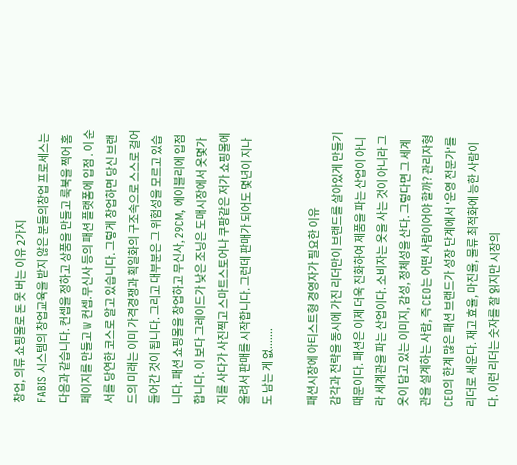창업, 의류 쇼핑몰로 돈 못 버는 이유 2가지
FABIS 시스템의 창업교육을 받지 않은 분들의창업 프로세스는 다음과 같습니다. 컨셉을 정하고 상품을 만들고 룩북을 찍어 홈페이지를 만들고 W 컨셉.무신사 등의 패션 플랫폼에 입점 . 이 순서를 당연한 코스로 알고 있습니다. 그렇게 창업하면 당신 브랜드의 미래는 이미 가격경쟁과 획일화의 구조속으로 스스로 걸어들어간 것이 됩니다. 그리고 대부분은 그 위험성을 모르고 있습니다. 패션 쇼핑몰을 창업하고 무신사, 29CM, 에이블리에 입점합니다. 이 보다 그레이드가 낮은 조닝은 도매시장에서 옷몇가지를 사다가 사진찍고 스마트스토어나 쿠팡같은 저가 쇼핑몰에 올려서 판매를 시작합니다. 그런데 판매가 되어도 몇년이 지나도 남는 게 없.......

패션시장에 아티스트형 경영자가 필요한 이유
감각과 전략을 동시에 가진 리더만이 브랜드를 살아있게 만들기 때문이다. 패션은 이제 더욱 진화하여 제품을 파는 산업이 아니라 세계관을 파는 산업이다. 소비자는 옷을 사는 것이 아니라 그 옷이 담고 있는 이미지, 감성, 정체성을 산다. 그렇다면 그 세계관을 설계하는 사람, 즉 CEO는 어떤 사람이어야 할까? 관리자형 CEO의 한계 많은 패션 브랜드가 성장 단계에서 '운영 전문가'를 리더로 세운다. 재고 효율, 마진율, 물류 최적화에 능한 사람이다. 이런 리더는 숫자를 잘 읽지만 시장의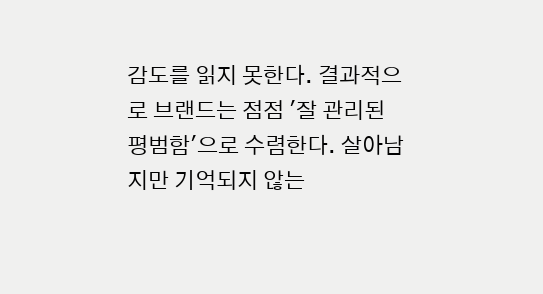감도를 읽지 못한다. 결과적으로 브랜드는 점점 '잘 관리된 평범함'으로 수렴한다. 살아남지만 기억되지 않는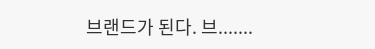브랜드가 된다. 브.......